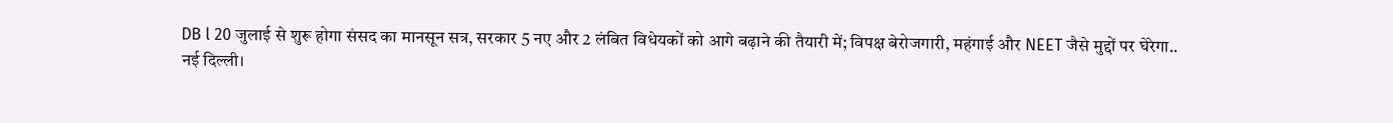DB l 20 जुलाई से शुरू होगा संसद का मानसून सत्र, सरकार 5 नए और 2 लंबित विधेयकों को आगे बढ़ाने की तैयारी में; विपक्ष बेरोजगारी, महंगाई और NEET जैसे मुद्दों पर घेरेगा..
नई दिल्ली।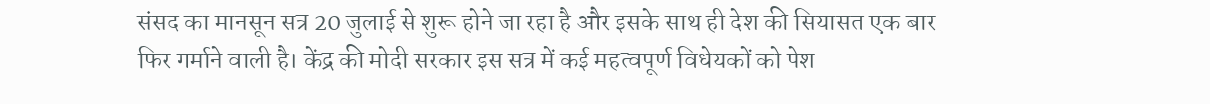संसद का मानसून सत्र 20 जुलाई से शुरू होने जा रहा है और इसके साथ ही देश की सियासत एक बार फिर गर्माने वाली है। केंद्र की मोदी सरकार इस सत्र में कई महत्वपूर्ण विधेयकों को पेश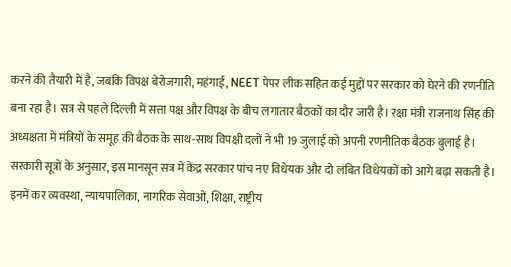करने की तैयारी में है, जबकि विपक्ष बेरोजगारी, महंगाई, NEET पेपर लीक सहित कई मुद्दों पर सरकार को घेरने की रणनीति बना रहा है। सत्र से पहले दिल्ली में सत्ता पक्ष और विपक्ष के बीच लगातार बैठकों का दौर जारी है। रक्षा मंत्री राजनाथ सिंह की अध्यक्षता में मंत्रियों के समूह की बैठक के साथ-साथ विपक्षी दलों ने भी 19 जुलाई को अपनी रणनीतिक बैठक बुलाई है।
सरकारी सूत्रों के अनुसार, इस मानसून सत्र में केंद्र सरकार पांच नए विधेयक और दो लंबित विधेयकों को आगे बढ़ा सकती है। इनमें कर व्यवस्था, न्यायपालिका, नागरिक सेवाओं, शिक्षा, राष्ट्रीय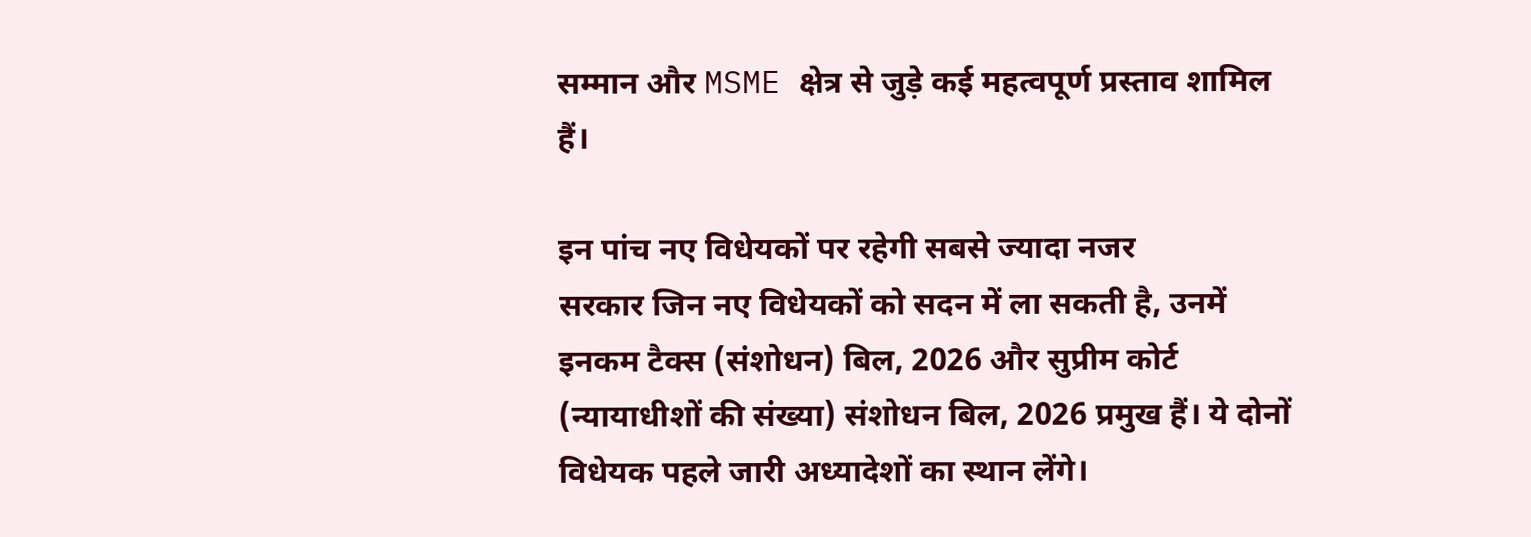सम्मान और MSME क्षेत्र से जुड़े कई महत्वपूर्ण प्रस्ताव शामिल हैं।

इन पांच नए विधेयकों पर रहेगी सबसे ज्यादा नजर
सरकार जिन नए विधेयकों को सदन में ला सकती है, उनमें इनकम टैक्स (संशोधन) बिल, 2026 और सुप्रीम कोर्ट (न्यायाधीशों की संख्या) संशोधन बिल, 2026 प्रमुख हैं। ये दोनों विधेयक पहले जारी अध्यादेशों का स्थान लेंगे।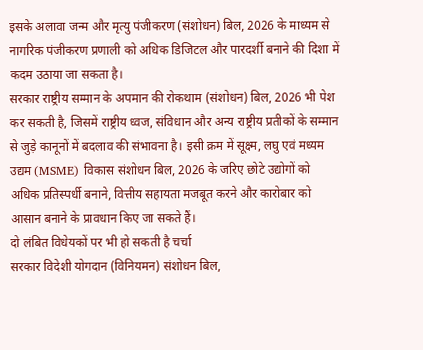इसके अलावा जन्म और मृत्यु पंजीकरण (संशोधन) बिल, 2026 के माध्यम से नागरिक पंजीकरण प्रणाली को अधिक डिजिटल और पारदर्शी बनाने की दिशा में कदम उठाया जा सकता है।
सरकार राष्ट्रीय सम्मान के अपमान की रोकथाम (संशोधन) बिल, 2026 भी पेश कर सकती है, जिसमें राष्ट्रीय ध्वज, संविधान और अन्य राष्ट्रीय प्रतीकों के सम्मान से जुड़े कानूनों में बदलाव की संभावना है। इसी क्रम में सूक्ष्म, लघु एवं मध्यम उद्यम (MSME) विकास संशोधन बिल, 2026 के जरिए छोटे उद्योगों को अधिक प्रतिस्पर्धी बनाने, वित्तीय सहायता मजबूत करने और कारोबार को आसान बनाने के प्रावधान किए जा सकते हैं।
दो लंबित विधेयकों पर भी हो सकती है चर्चा
सरकार विदेशी योगदान (विनियमन) संशोधन बिल,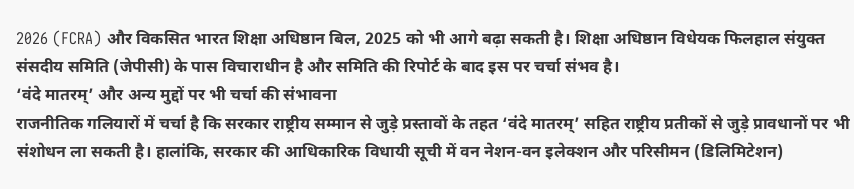2026 (FCRA) और विकसित भारत शिक्षा अधिष्ठान बिल, 2025 को भी आगे बढ़ा सकती है। शिक्षा अधिष्ठान विधेयक फिलहाल संयुक्त संसदीय समिति (जेपीसी) के पास विचाराधीन है और समिति की रिपोर्ट के बाद इस पर चर्चा संभव है।
‘वंदे मातरम्’ और अन्य मुद्दों पर भी चर्चा की संभावना
राजनीतिक गलियारों में चर्चा है कि सरकार राष्ट्रीय सम्मान से जुड़े प्रस्तावों के तहत ‘वंदे मातरम्’ सहित राष्ट्रीय प्रतीकों से जुड़े प्रावधानों पर भी संशोधन ला सकती है। हालांकि, सरकार की आधिकारिक विधायी सूची में वन नेशन-वन इलेक्शन और परिसीमन (डिलिमिटेशन)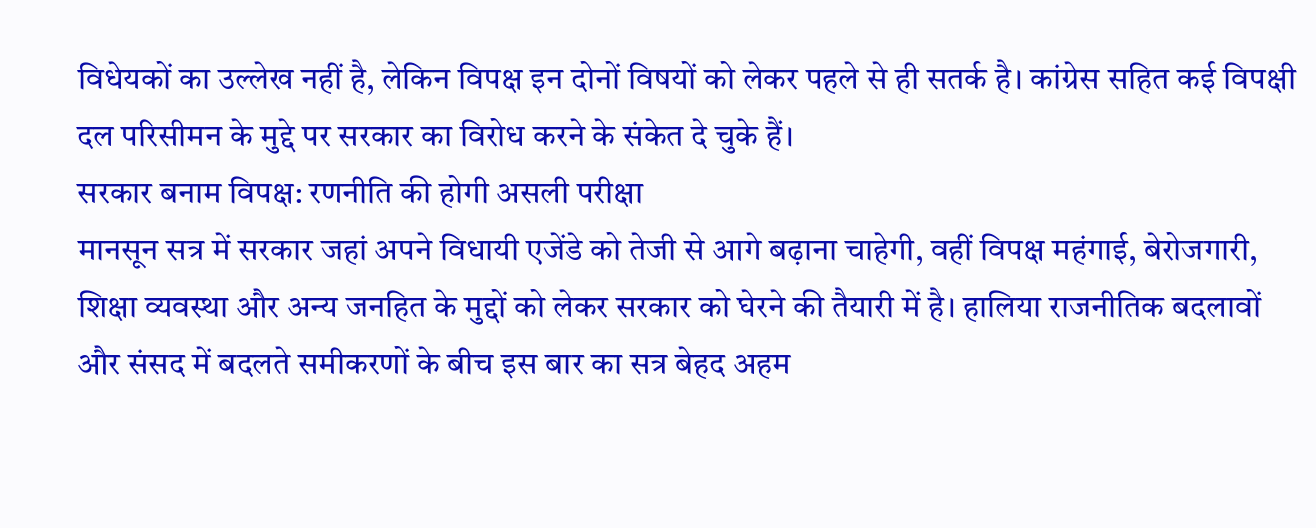विधेयकों का उल्लेख नहीं है, लेकिन विपक्ष इन दोनों विषयों को लेकर पहले से ही सतर्क है। कांग्रेस सहित कई विपक्षी दल परिसीमन के मुद्दे पर सरकार का विरोध करने के संकेत दे चुके हैं।
सरकार बनाम विपक्ष: रणनीति की होगी असली परीक्षा
मानसून सत्र में सरकार जहां अपने विधायी एजेंडे को तेजी से आगे बढ़ाना चाहेगी, वहीं विपक्ष महंगाई, बेरोजगारी, शिक्षा व्यवस्था और अन्य जनहित के मुद्दों को लेकर सरकार को घेरने की तैयारी में है। हालिया राजनीतिक बदलावों और संसद में बदलते समीकरणों के बीच इस बार का सत्र बेहद अहम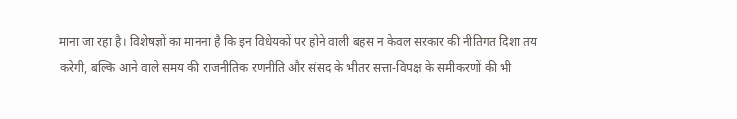माना जा रहा है। विशेषज्ञों का मानना है कि इन विधेयकों पर होने वाली बहस न केवल सरकार की नीतिगत दिशा तय करेगी, बल्कि आने वाले समय की राजनीतिक रणनीति और संसद के भीतर सत्ता-विपक्ष के समीकरणों की भी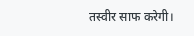तस्वीर साफ करेगी।